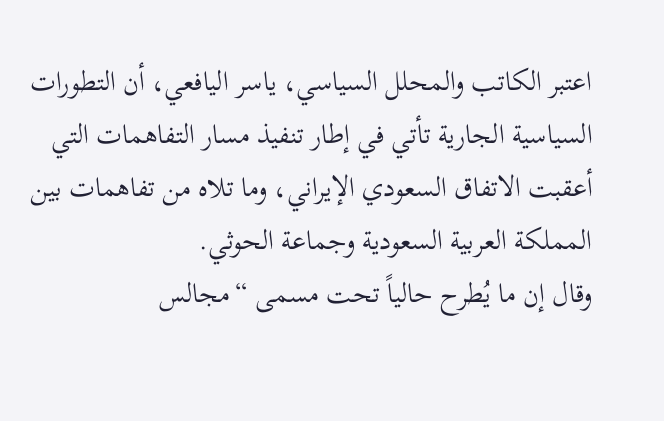اعتبر الكاتب والمحلل السياسي، ياسر اليافعي، أن التطورات السياسية الجارية تأتي في إطار تنفيذ مسار التفاهمات التي أعقبت الاتفاق السعودي الإيراني، وما تلاه من تفاهمات بين المملكة العربية السعودية وجماعة الحوثي.
وقال إن ما يُطرح حالياً تحت مسمى “مجالس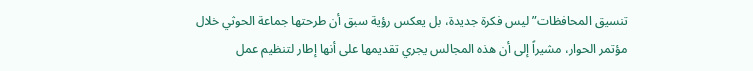تنسيق المحافظات” ليس فكرة جديدة، بل يعكس رؤية سبق أن طرحتها جماعة الحوثي خلال مؤتمر الحوار، مشيراً إلى أن هذه المجالس يجري تقديمها على أنها إطار لتنظيم عمل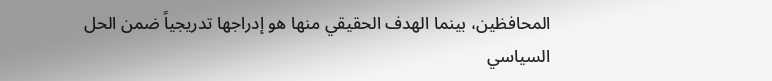المحافظين، بينما الهدف الحقيقي منها هو إدراجها تدريجياً ضمن الحل السياسي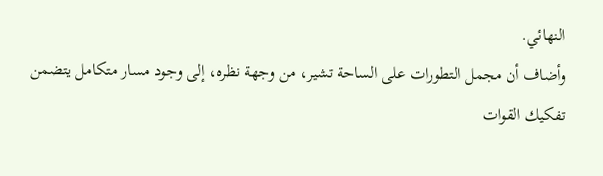النهائي.
وأضاف أن مجمل التطورات على الساحة تشير، من وجهة نظره، إلى وجود مسار متكامل يتضمن تفكيك القوات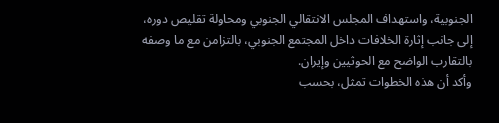الجنوبية، واستهداف المجلس الانتقالي الجنوبي ومحاولة تقليص دوره، إلى جانب إثارة الخلافات داخل المجتمع الجنوبي، بالتزامن مع ما وصفه بالتقارب الواضح مع الحوثيين وإيران.
وأكد أن هذه الخطوات تمثل، بحسب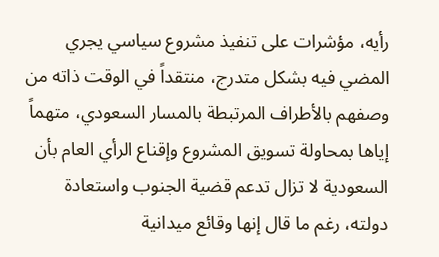رأيه، مؤشرات على تنفيذ مشروع سياسي يجري المضي فيه بشكل متدرج، منتقداً في الوقت ذاته من وصفهم بالأطراف المرتبطة بالمسار السعودي، متهماً إياها بمحاولة تسويق المشروع وإقناع الرأي العام بأن السعودية لا تزال تدعم قضية الجنوب واستعادة دولته، رغم ما قال إنها وقائع ميدانية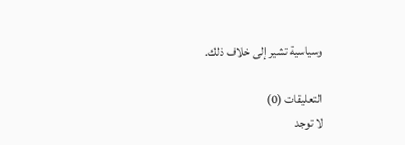وسياسية تشير إلى خلاف ذلك.

التعليقات (0)
لا توجد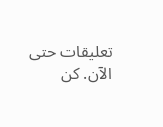تعليقات حتى الآن. كن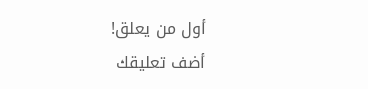أول من يعلق!
أضف تعليقك